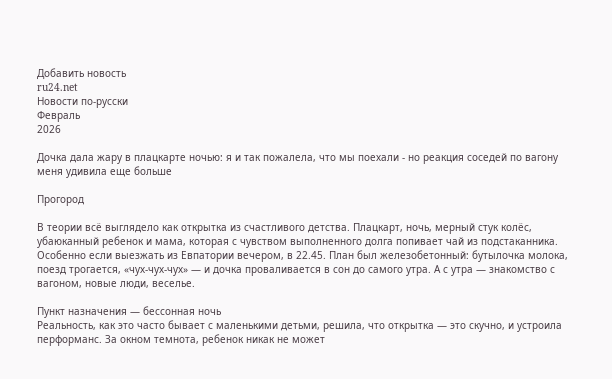Добавить новость
ru24.net
Новости по-русски
Февраль
2026

Дочка дала жару в плацкарте ночью: я и так пожалела, что мы поехали - но реакция соседей по вагону меня удивила еще больше

Прогород

В теории всё выглядело как открытка из счастливого детства. Плацкарт, ночь, мерный стук колёс, убаюканный ребенок и мама, которая с чувством выполненного долга попивает чай из подстаканника. Особенно если выезжать из Евпатории вечером, в 22.45. План был железобетонный: бутылочка молока, поезд трогается, «чух-чух-чух» — и дочка проваливается в сон до самого утра. А с утра — знакомство с вагоном, новые люди, веселье.

Пункт назначения — бессонная ночь
Реальность, как это часто бывает с маленькими детьми, решила, что открытка — это скучно, и устроила перформанс. За окном темнота, ребенок никак не может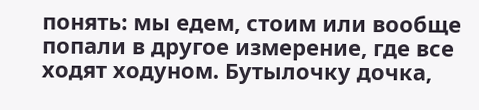понять: мы едем, стоим или вообще попали в другое измерение, где все ходят ходуном. Бутылочку дочка,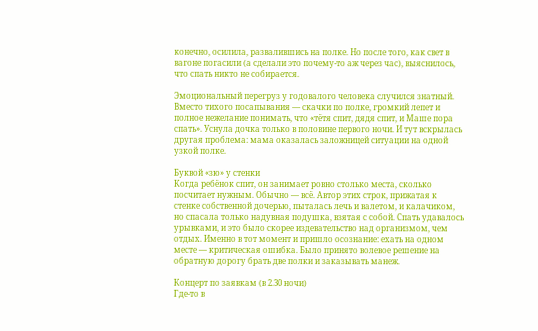конечно, осилила, развалившись на полке. Но после того, как свет в вагоне погасили (а сделали это почему-то аж через час), выяснилось, что спать никто не собирается.

Эмоциональный перегруз у годовалого человека случился знатный. Вместо тихого посапывания — скачки по полке, громкий лепет и полное нежелание понимать, что «тётя спит, дядя спит, и Маше пора спать». Уснула дочка только в половине первого ночи. И тут вскрылась другая проблема: мама оказалась заложницей ситуации на одной узкой полке.

Буквой «зю» у стенки
Когда ребёнок спит, он занимает ровно столько места, сколько посчитает нужным. Обычно — всё. Автор этих строк, прижатая к стенке собственной дочерью, пыталась лечь и валетом, и калачиком, но спасала только надувная подушка, взятая с собой. Спать удавалось урывками, и это было скорее издевательство над организмом, чем отдых. Именно в тот момент и пришло осознание: ехать на одном месте — критическая ошибка. Было принято волевое решение на обратную дорогу брать две полки и заказывать манеж.

Концерт по заявкам (в 2.30 ночи)
Где-то в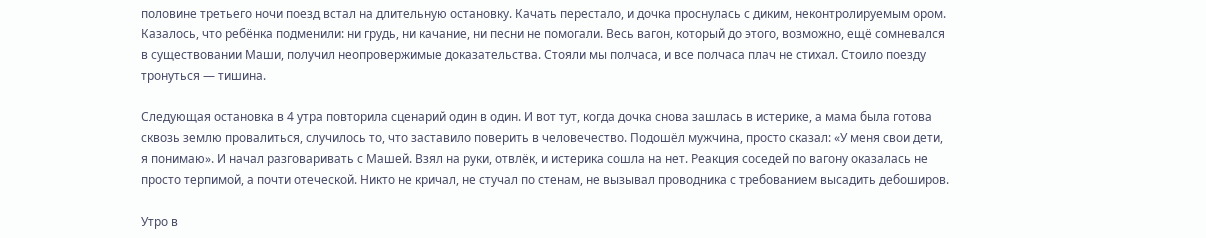половине третьего ночи поезд встал на длительную остановку. Качать перестало, и дочка проснулась с диким, неконтролируемым ором. Казалось, что ребёнка подменили: ни грудь, ни качание, ни песни не помогали. Весь вагон, который до этого, возможно, ещё сомневался в существовании Маши, получил неопровержимые доказательства. Стояли мы полчаса, и все полчаса плач не стихал. Стоило поезду тронуться — тишина.

Следующая остановка в 4 утра повторила сценарий один в один. И вот тут, когда дочка снова зашлась в истерике, а мама была готова сквозь землю провалиться, случилось то, что заставило поверить в человечество. Подошёл мужчина, просто сказал: «У меня свои дети, я понимаю». И начал разговаривать с Машей. Взял на руки, отвлёк, и истерика сошла на нет. Реакция соседей по вагону оказалась не просто терпимой, а почти отеческой. Никто не кричал, не стучал по стенам, не вызывал проводника с требованием высадить дебоширов.

Утро в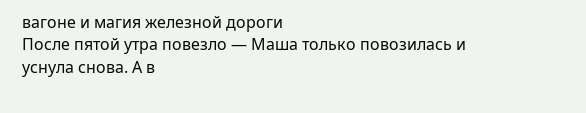вагоне и магия железной дороги
После пятой утра повезло — Маша только повозилась и уснула снова. А в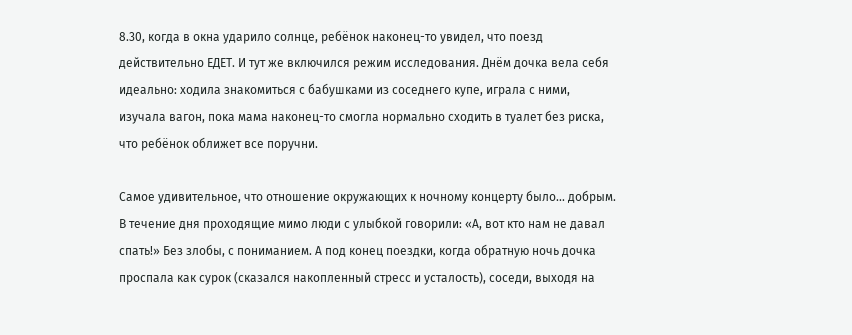8.30, когда в окна ударило солнце, ребёнок наконец-то увидел, что поезд действительно ЕДЕТ. И тут же включился режим исследования. Днём дочка вела себя идеально: ходила знакомиться с бабушками из соседнего купе, играла с ними, изучала вагон, пока мама наконец-то смогла нормально сходить в туалет без риска, что ребёнок оближет все поручни.

Самое удивительное, что отношение окружающих к ночному концерту было... добрым. В течение дня проходящие мимо люди с улыбкой говорили: «А, вот кто нам не давал спать!» Без злобы, с пониманием. А под конец поездки, когда обратную ночь дочка проспала как сурок (сказался накопленный стресс и усталость), соседи, выходя на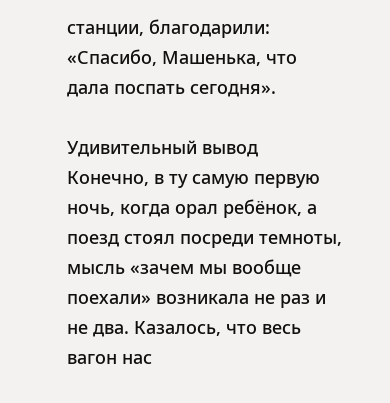станции, благодарили: «Спасибо, Машенька, что дала поспать сегодня».

Удивительный вывод
Конечно, в ту самую первую ночь, когда орал ребёнок, а поезд стоял посреди темноты, мысль «зачем мы вообще поехали» возникала не раз и не два. Казалось, что весь вагон нас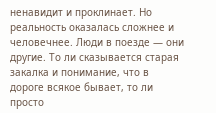ненавидит и проклинает. Но реальность оказалась сложнее и человечнее. Люди в поезде — они другие. То ли сказывается старая закалка и понимание, что в дороге всякое бывает, то ли просто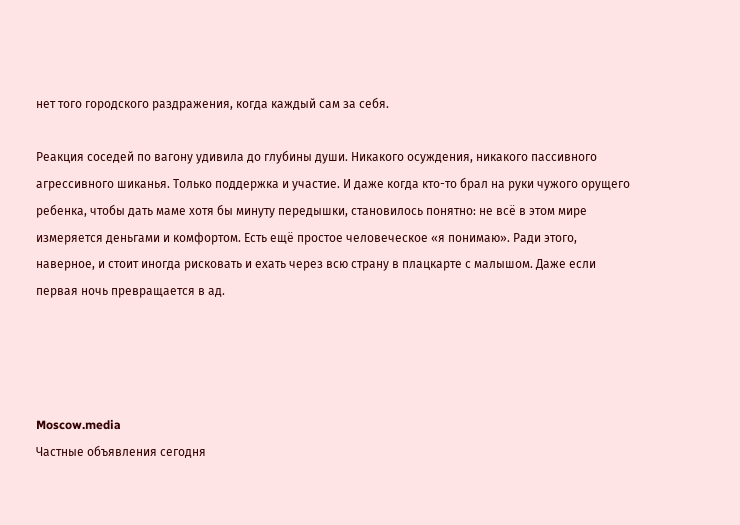нет того городского раздражения, когда каждый сам за себя.

Реакция соседей по вагону удивила до глубины души. Никакого осуждения, никакого пассивного агрессивного шиканья. Только поддержка и участие. И даже когда кто-то брал на руки чужого орущего ребенка, чтобы дать маме хотя бы минуту передышки, становилось понятно: не всё в этом мире измеряется деньгами и комфортом. Есть ещё простое человеческое «я понимаю». Ради этого, наверное, и стоит иногда рисковать и ехать через всю страну в плацкарте с малышом. Даже если первая ночь превращается в ад.




Moscow.media
Частные объявления сегодня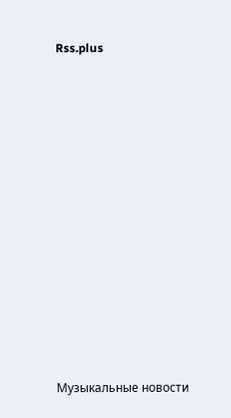Rss.plus
















Музыкальные новости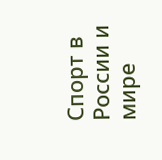Спорт в России и мире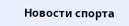Новости спорта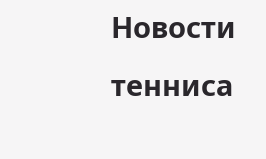Новости тенниса